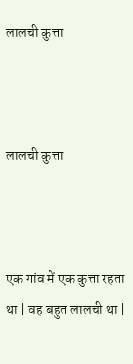लालची कुत्ता



लालची कुत्ता



एक गांव में एक कुत्ता रहता था | वह बहुत लालची था |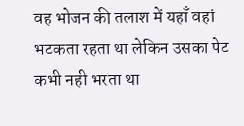वह भोजन की तलाश में यहाँ वहां भटकता रहता था लेकिन उसका पेट कभी नही भरता था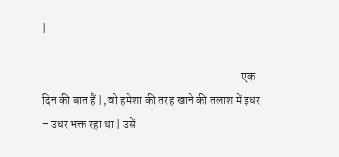|

                                                                                      एक दिन की बात हैं |, वो हमेशा की तरह खाने की तलाश में इधर – उधर भक्त रहा था | उसें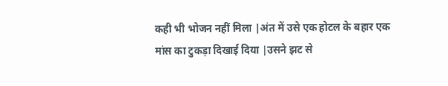कही भी भोजन नहीं मिला |अंत में उसे एक होटल के बहार एक मांस का टुकड़ा दिखाई दिया |उसने झट से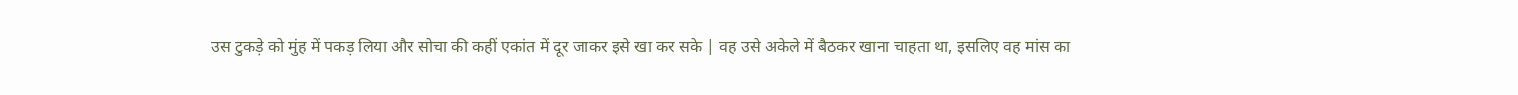उस टुकड़े को मुंह में पकड़ लिया और सोचा की कहीं एकांत में दूर जाकर इसे खा कर सके | वह उसे अकेले में बैठकर खाना चाहता था, इसलिए वह मांस का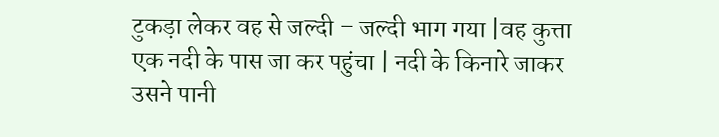टुकड़ा लेकर वह से जल्दी – जल्दी भाग गया |वह कुत्ता एक नदी के पास जा कर पहुंचा | नदी के किनारे जाकर उसने पानी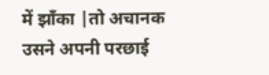में झाँका |तो अचानक उसने अपनी परछाई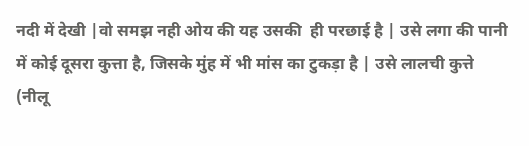नदी में देखी |वो समझ नही ओय की यह उसकी  ही परछाई है | उसे लगा की पानी में कोई दूसरा कुत्ता है, जिसके मुंह में भी मांस का टुकड़ा है | उसे लालची कुत्ते                                            (नीलू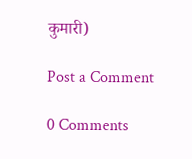कुमारी)

Post a Comment

0 Comments